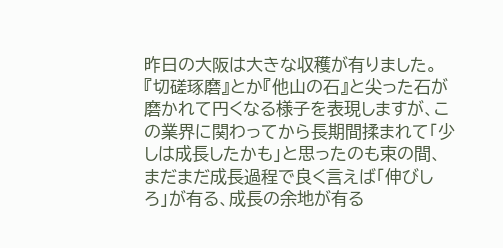昨日の大阪は大きな収穫が有りました。『切磋琢磨』とか『他山の石』と尖った石が磨かれて円くなる様子を表現しますが、この業界に関わってから長期間揉まれて「少しは成長したかも」と思ったのも束の間、まだまだ成長過程で良く言えば「伸びしろ」が有る、成長の余地が有る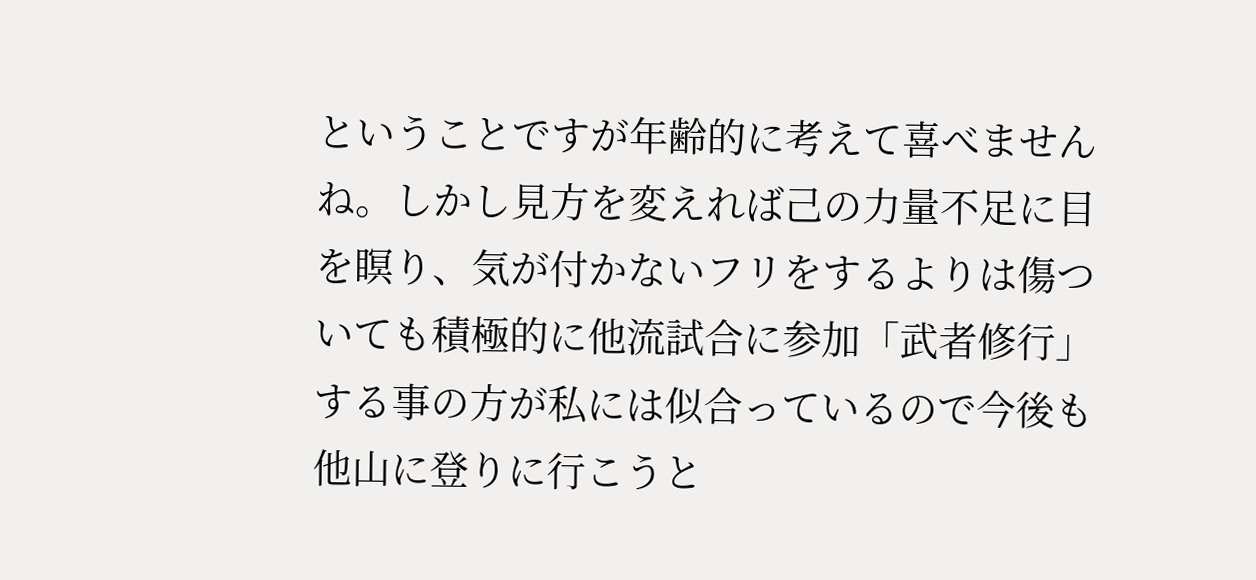ということですが年齢的に考えて喜べませんね。しかし見方を変えれば己の力量不足に目を瞑り、気が付かないフリをするよりは傷ついても積極的に他流試合に参加「武者修行」する事の方が私には似合っているので今後も他山に登りに行こうと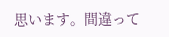思います。間違って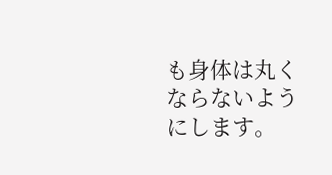も身体は丸くならないようにします。